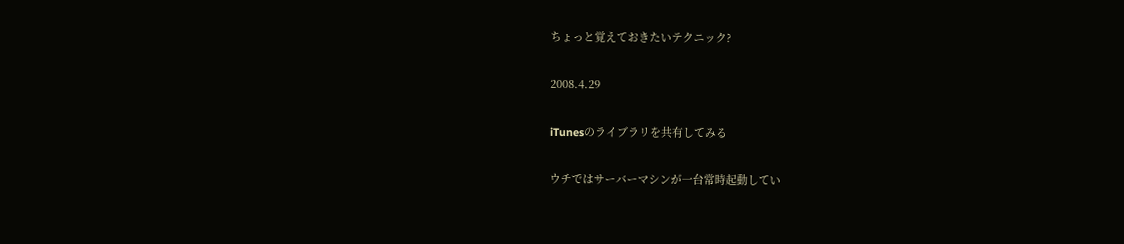ちょっと覚えておきたいテクニック?

2008.4.29

iTunesのライブラリを共有してみる

ウチではサーバーマシンが一台常時起動してい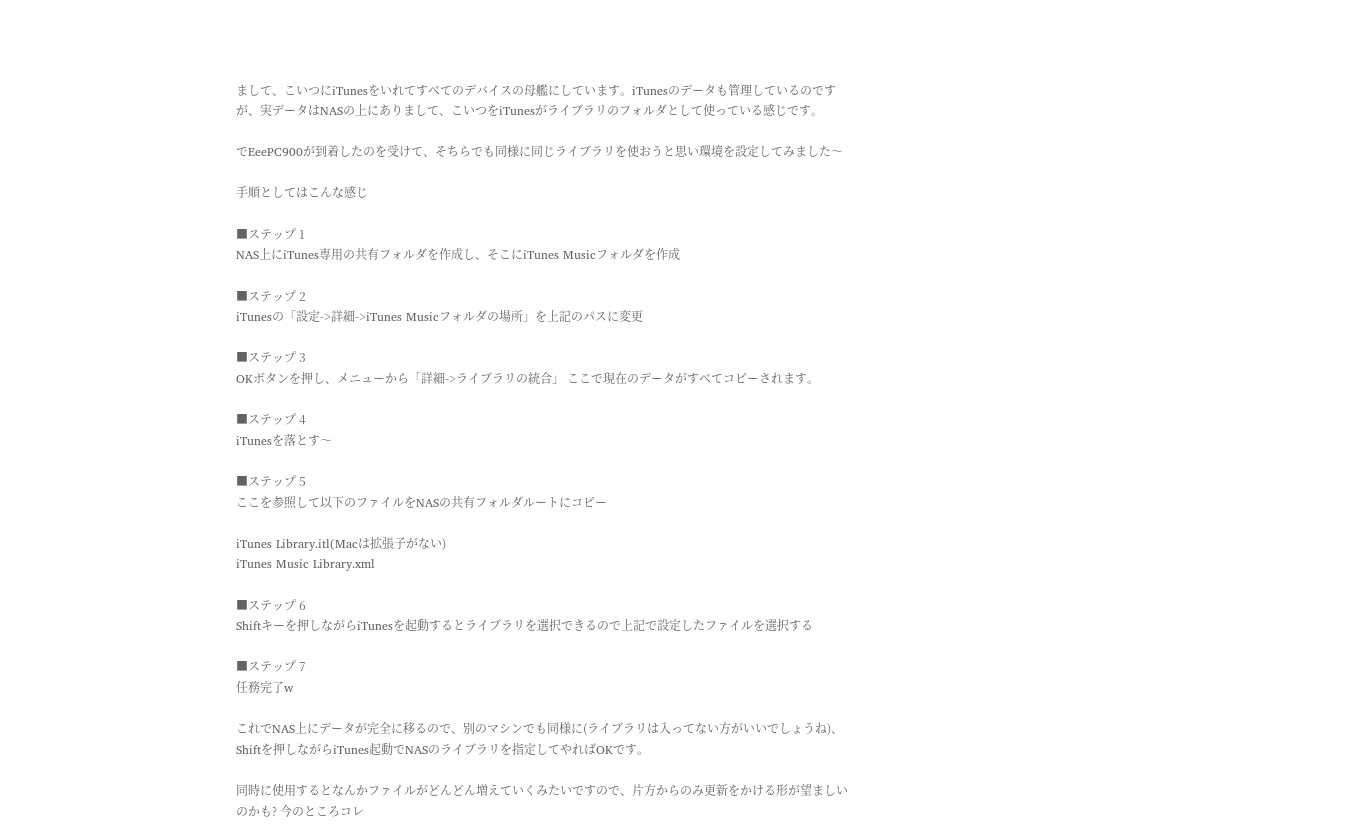まして、こいつにiTunesをいれてすべてのデバイスの母艦にしています。iTunesのデータも管理しているのですが、実データはNASの上にありまして、こいつをiTunesがライブラリのフォルダとして使っている感じです。

でEeePC900が到着したのを受けて、そちらでも同様に同じライブラリを使おうと思い環境を設定してみました〜

手順としてはこんな感じ

■ステップ 1
NAS上にiTunes専用の共有フォルダを作成し、そこにiTunes Musicフォルダを作成

■ステップ 2
iTunesの「設定->詳細->iTunes Musicフォルダの場所」を上記のパスに変更

■ステップ 3
OKボタンを押し、メニューから「詳細->ライブラリの統合」 ここで現在のデータがすべてコピーされます。

■ステップ 4
iTunesを落とす〜

■ステップ 5
ここを参照して以下のファイルをNASの共有フォルダルートにコピー

iTunes Library.itl(Macは拡張子がない)
iTunes Music Library.xml

■ステップ 6
Shiftキーを押しながらiTunesを起動するとライブラリを選択できるので上記で設定したファイルを選択する

■ステップ 7
任務完了w

これでNAS上にデータが完全に移るので、別のマシンでも同様に(ライブラリは入ってない方がいいでしょうね)、Shiftを押しながらiTunes起動でNASのライブラリを指定してやればOKです。

同時に使用するとなんかファイルがどんどん増えていくみたいですので、片方からのみ更新をかける形が望ましいのかも? 今のところコレ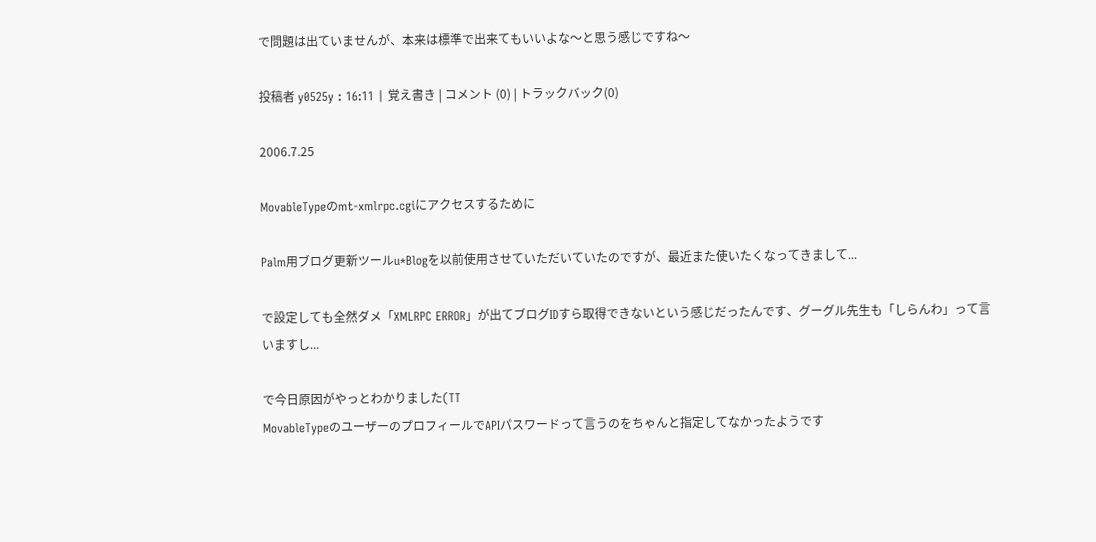で問題は出ていませんが、本来は標準で出来てもいいよな〜と思う感じですね〜

投稿者 y0525y : 16:11 | 覚え書き | コメント (0) | トラックバック(0)

2006.7.25

MovableTypeのmt-xmlrpc.cgiにアクセスするために

Palm用ブログ更新ツールu*Blogを以前使用させていただいていたのですが、最近また使いたくなってきまして...

で設定しても全然ダメ「XMLRPC ERROR」が出てブログIDすら取得できないという感じだったんです、グーグル先生も「しらんわ」って言いますし...

で今日原因がやっとわかりました(TT
MovableTypeのユーザーのプロフィールでAPIパスワードって言うのをちゃんと指定してなかったようです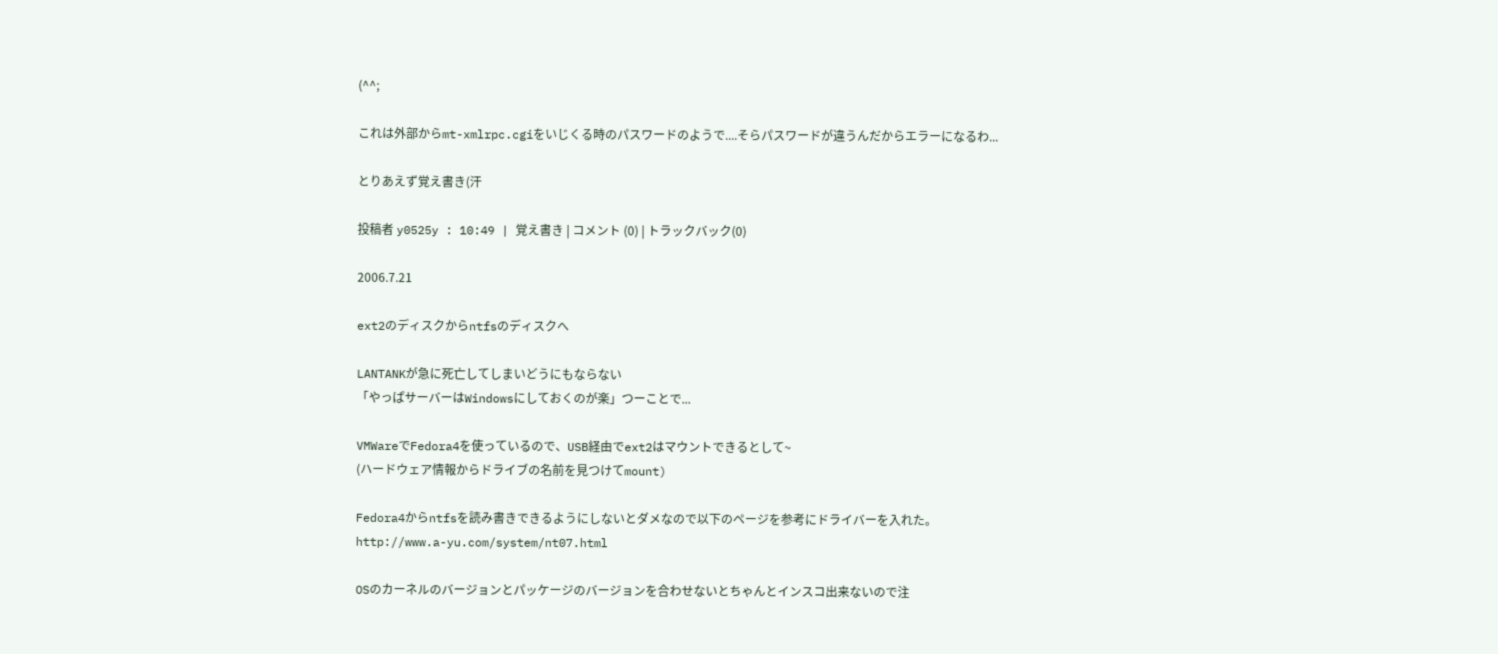(^^;

これは外部からmt-xmlrpc.cgiをいじくる時のパスワードのようで....そらパスワードが違うんだからエラーになるわ...

とりあえず覚え書き(汗

投稿者 y0525y : 10:49 | 覚え書き | コメント (0) | トラックバック(0)

2006.7.21

ext2のディスクからntfsのディスクへ

LANTANKが急に死亡してしまいどうにもならない
「やっぱサーバーはWindowsにしておくのが楽」つーことで...

VMWareでFedora4を使っているので、USB経由でext2はマウントできるとして~
(ハードウェア情報からドライブの名前を見つけてmount)

Fedora4からntfsを読み書きできるようにしないとダメなので以下のページを参考にドライバーを入れた。
http://www.a-yu.com/system/nt07.html

OSのカーネルのバージョンとパッケージのバージョンを合わせないとちゃんとインスコ出来ないので注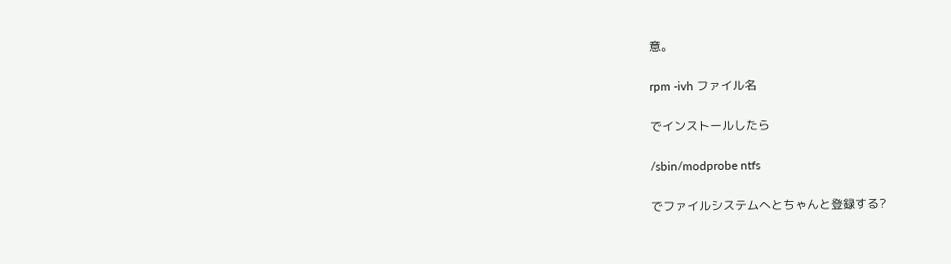意。

rpm -ivh ファイル名

でインストールしたら

/sbin/modprobe ntfs

でファイルシステムへとちゃんと登録する?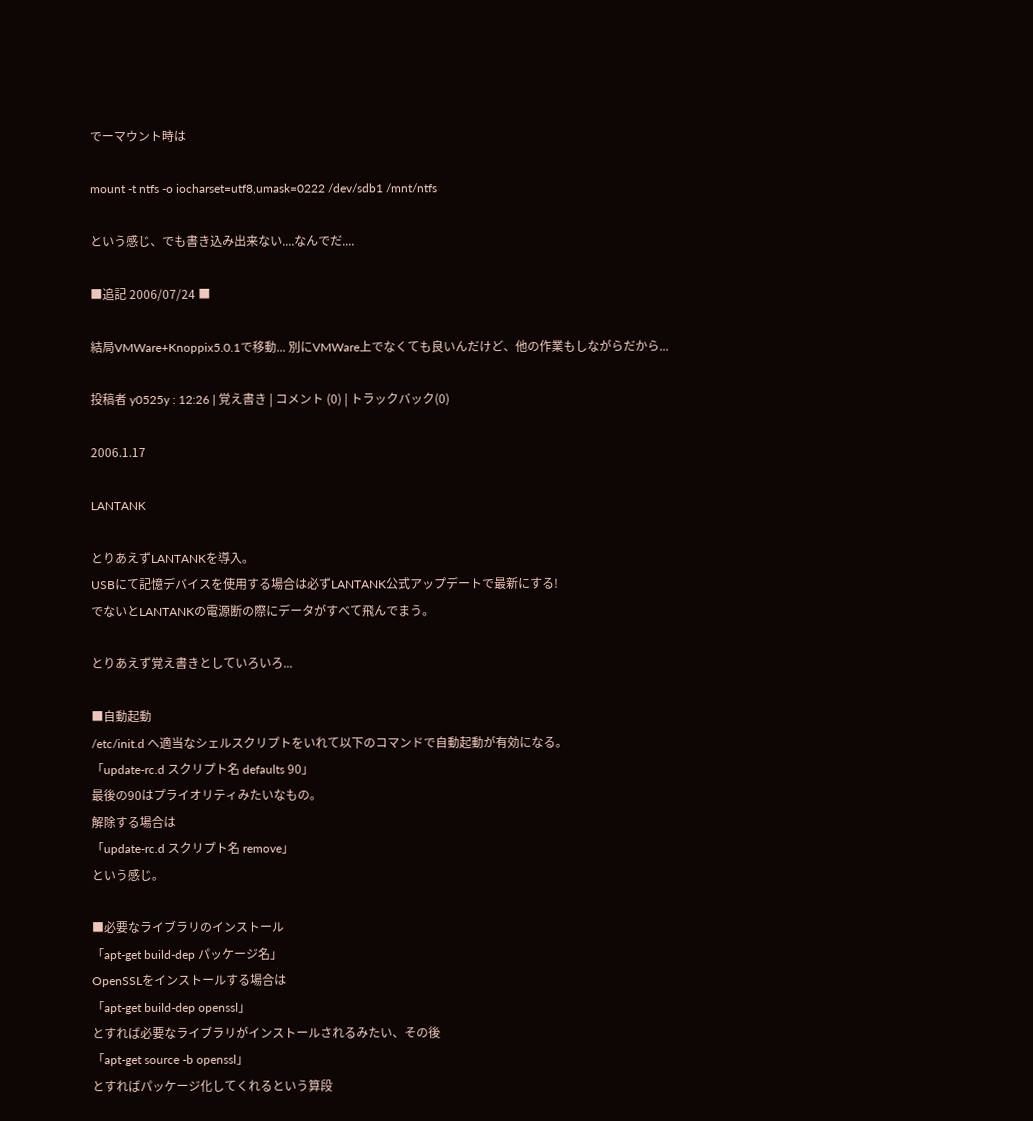でーマウント時は

mount -t ntfs -o iocharset=utf8,umask=0222 /dev/sdb1 /mnt/ntfs

という感じ、でも書き込み出来ない....なんでだ....

■追記 2006/07/24 ■

結局VMWare+Knoppix5.0.1で移動... 別にVMWare上でなくても良いんだけど、他の作業もしながらだから...

投稿者 y0525y : 12:26 | 覚え書き | コメント (0) | トラックバック(0)

2006.1.17

LANTANK

とりあえずLANTANKを導入。
USBにて記憶デバイスを使用する場合は必ずLANTANK公式アップデートで最新にする!
でないとLANTANKの電源断の際にデータがすべて飛んでまう。

とりあえず覚え書きとしていろいろ...

■自動起動
/etc/init.d へ適当なシェルスクリプトをいれて以下のコマンドで自動起動が有効になる。
「update-rc.d スクリプト名 defaults 90」
最後の90はプライオリティみたいなもの。
解除する場合は
「update-rc.d スクリプト名 remove」
という感じ。

■必要なライブラリのインストール
「apt-get build-dep パッケージ名」
OpenSSLをインストールする場合は
「apt-get build-dep openssl」
とすれば必要なライブラリがインストールされるみたい、その後
「apt-get source -b openssl」
とすればパッケージ化してくれるという算段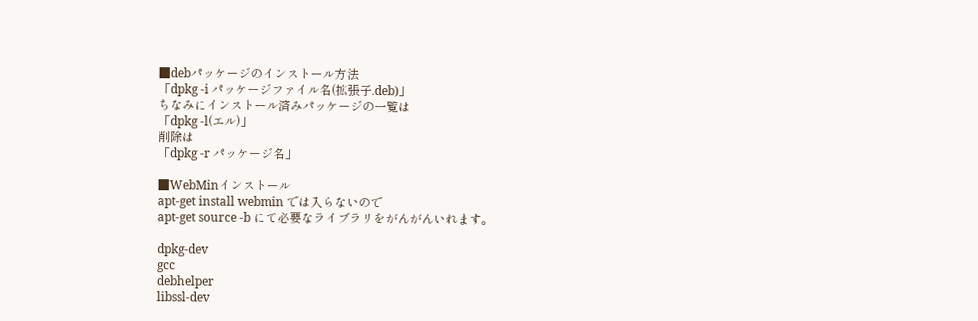■debパッケージのインストール方法
「dpkg -i パッケージファイル名(拡張子.deb)」
ちなみにインストール済みパッケージの一覧は
「dpkg -l(エル)」
削除は
「dpkg -r パッケージ名」

■WebMinインストール
apt-get install webmin では入らないので
apt-get source -b にて必要なライブラリをがんがんいれます。

dpkg-dev
gcc
debhelper
libssl-dev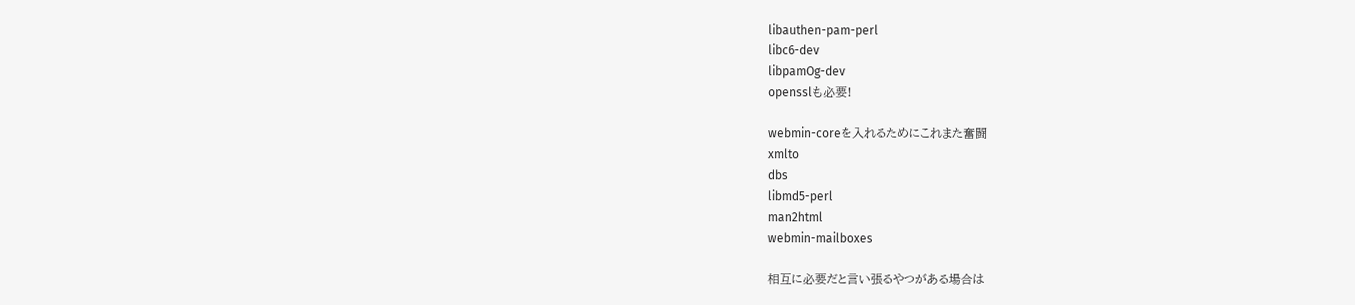libauthen-pam-perl
libc6-dev
libpamOg-dev
opensslも必要!

webmin-coreを入れるためにこれまた奮闘
xmlto
dbs
libmd5-perl
man2html
webmin-mailboxes

相互に必要だと言い張るやつがある場合は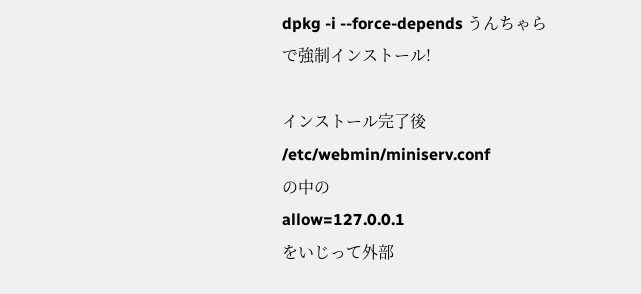dpkg -i --force-depends うんちゃら
で強制インストール!

インストール完了後
/etc/webmin/miniserv.conf
の中の
allow=127.0.0.1
をいじって外部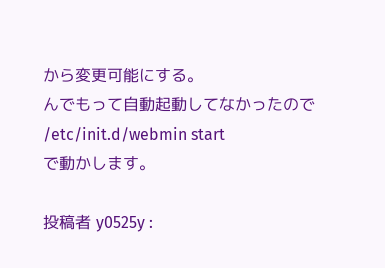から変更可能にする。
んでもって自動起動してなかったので
/etc/init.d/webmin start
で動かします。

投稿者 y0525y :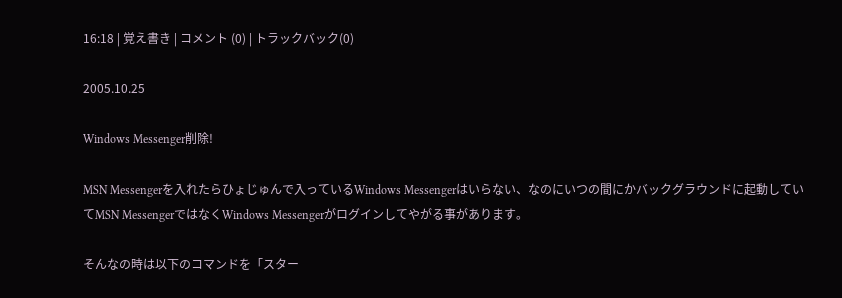16:18 | 覚え書き | コメント (0) | トラックバック(0)

2005.10.25

Windows Messenger削除!

MSN Messengerを入れたらひょじゅんで入っているWindows Messengerはいらない、なのにいつの間にかバックグラウンドに起動していてMSN MessengerではなくWindows Messengerがログインしてやがる事があります。

そんなの時は以下のコマンドを「スター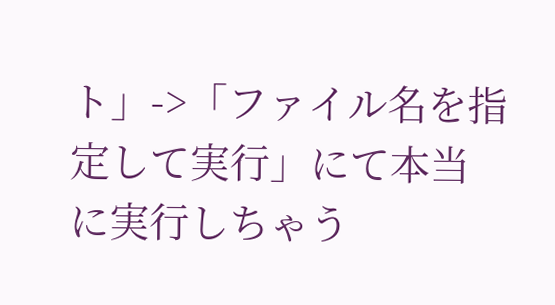ト」->「ファイル名を指定して実行」にて本当に実行しちゃう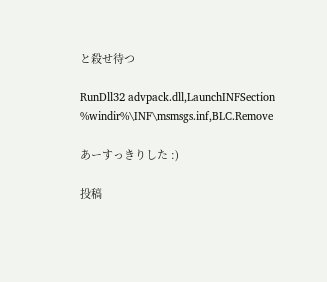と殺せ待つ

RunDll32 advpack.dll,LaunchINFSection %windir%\INF\msmsgs.inf,BLC.Remove

あーすっきりした :)

投稿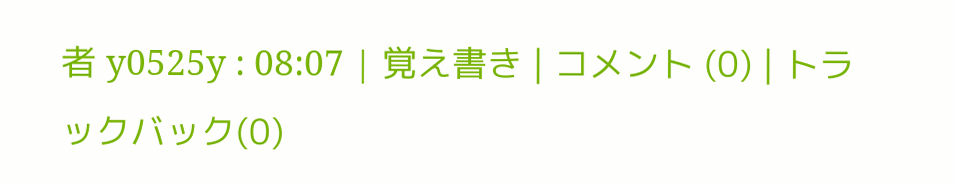者 y0525y : 08:07 | 覚え書き | コメント (0) | トラックバック(0)